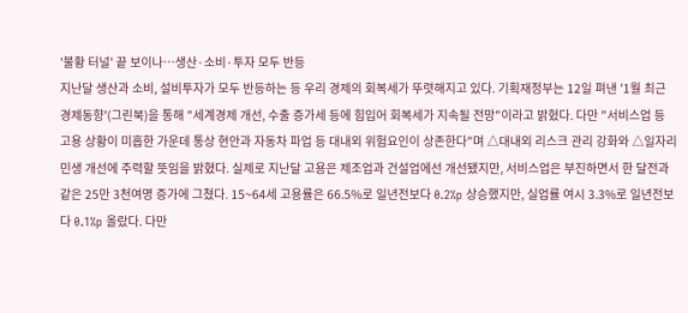'불황 터널' 끝 보이나…생산·소비·투자 모두 반등
지난달 생산과 소비, 설비투자가 모두 반등하는 등 우리 경제의 회복세가 뚜렷해지고 있다. 기획재정부는 12일 펴낸 '1월 최근 경제동향'(그린북)을 통해 "세계경제 개선, 수출 증가세 등에 힘입어 회복세가 지속될 전망"이라고 밝혔다. 다만 "서비스업 등 고용 상황이 미흡한 가운데 통상 현안과 자동차 파업 등 대내외 위험요인이 상존한다"며 △대내외 리스크 관리 강화와 △일자리 민생 개선에 주력할 뜻임을 밝혔다. 실제로 지난달 고용은 제조업과 건설업에선 개선됐지만, 서비스업은 부진하면서 한 달전과 같은 25만 3천여명 증가에 그쳤다. 15~64세 고용률은 66.5%로 일년전보다 0.2%p 상승했지만, 실업률 여시 3.3%로 일년전보다 0.1%p 올랐다. 다만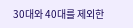30대와 40대를 제외한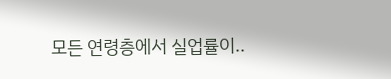모든 연령층에서 실업률이..